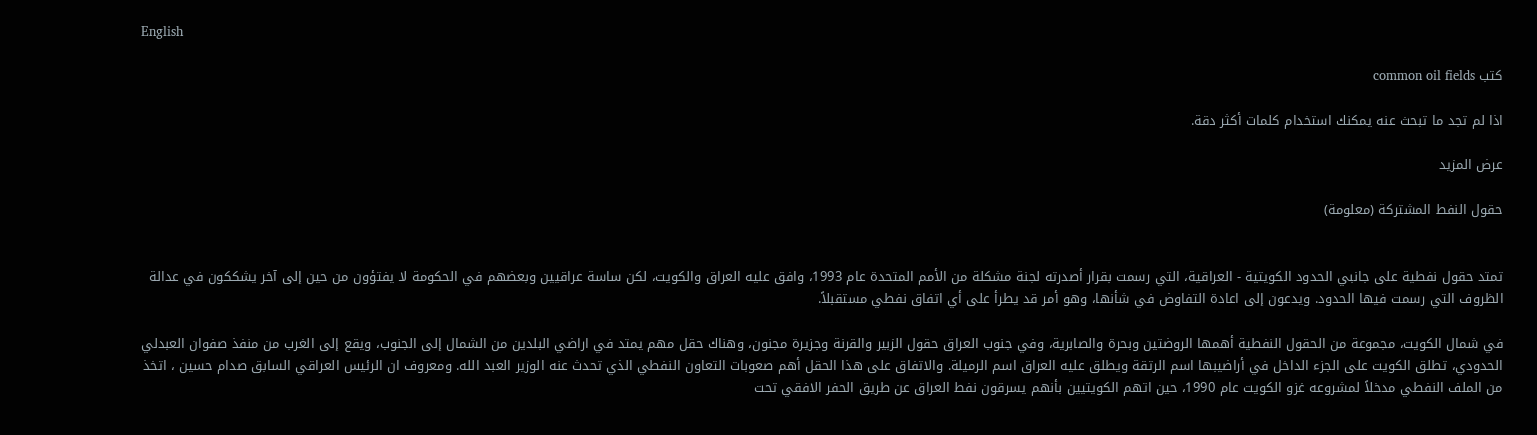English

كتب common oil fields

اذا لم تجد ما تبحث عنه يمكنك استخدام كلمات أكثر دقة.

عرض المزيد

حقول النفط المشتركة (معلومة)


تمتد حقول نفطية على جانبي الحدود الكويتية - العراقية، التي رسمت بقرار أصدرته لجنة مشكلة من الأمم المتحدة عام 1993، وافق عليه العراق والكويت، لكن ساسة عراقيين وبعضهم في الحكومة لا يفتؤون من حين إلى آخر يشككون في عدالة الظروف التي رسمت فيها الحدود. ويدعون إلى اعادة التفاوض في شأنها، وهو أمر قد يطرأ على أي اتفاق نفطي مستقبلاً.

في شمال الكويت، مجموعة من الحقول النفطية أهمها الروضتين وبحرة والصابرية، وفي جنوب العراق حقول الزبير والقرنة وجزيرة مجنون، وهناك حقل مهم يمتد في اراضي البلدين من الشمال إلى الجنوب، ويقع إلى الغرب من منفذ صفوان العبدلي الحدودي، تطلق الكويت على الجزء الداخل في أراضيبها اسم الرتقة ويطلق عليه العراق اسم الرميلة. والاتفاق على هذا الحقل أهم صعوبات التعاون النفطي الذي تحدث عنه الوزير العبد الله. ومعروف ان الرئيس العراقي السابق صدام حسين ، اتخذ من الملف النفطي مدخلاً لمشروعه غزو الكويت عام 1990، حين اتهم الكويتيين بأنهم يسرقون نفط العراق عن طريق الحفر الافقي تحت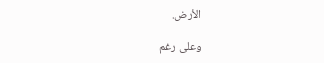الأرض.

وعلى رغم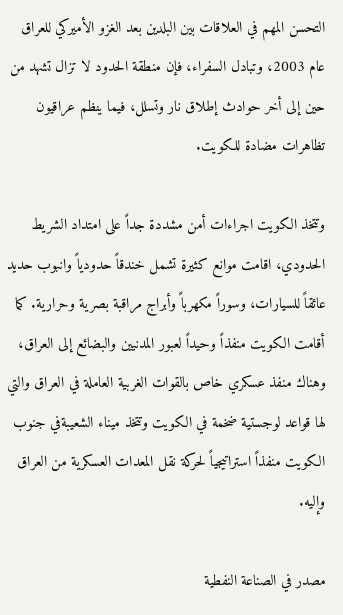التحسن المهم في العلاقات بين البلدين بعد الغزو الأميركي للعراق عام 2003، وتبادل السفراء، فإن منطقة الحدود لا تزال تشهد من حين إلى أخر حوادث إطلاق نار وتسلل، فيما ينظم عراقيون تظاهرات مضادة للكويت.

وتتخذ الكويت اجراءات أمن مشددة جداً على امتداد الشريط الحدودي، اقامت موانع كثيرة تشمل خندقاً حدودياً وانبوب حديد عائقاً للسيارات، وسوراً مكهرباً وأبراج مراقبة بصرية وحرارية. كما أقامت الكويت منفذاً وحيداً لعبور المدنيين والبضائع إلى العراق، وهناك منفذ عسكري خاص بالقوات الغربية العاملة في العراق والتي لها قواعد لوجستية ضخمة في الكويت وتتخذ ميناء الشعيبةفي جنوب الكويت منفذاً استراتيجياً لحركة نقل المعدات العسكرية من العراق وإليه.

مصدر في الصناعة النفطية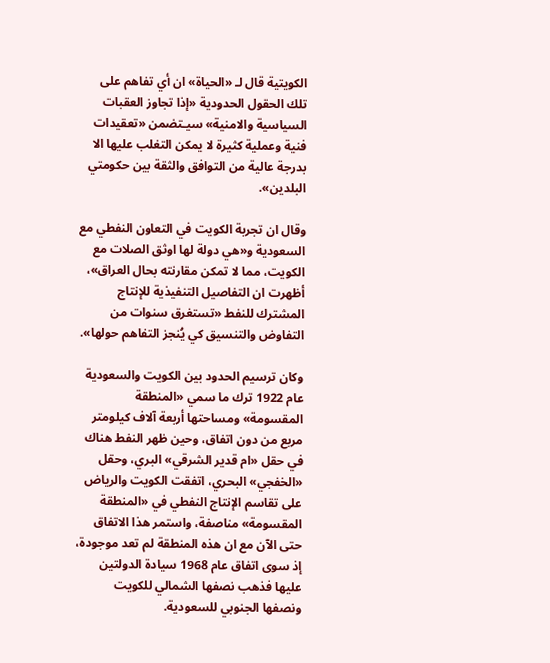الكويتية قال لـ «الحياة» ان أي تفاهم على تلك الحقول الحدودية «إذا تجاوز العقبات السياسية والامنية» سيـتضمن «تعقيدات فنية وعملية كثيرة لا يمكن التغلب عليها الا بدرجة عالية من التوافق والثقة بين حكومتي البلدين».

وقال ان تجربة الكويت في التعاون النفطي مع السعودية و«هي دولة لها اوثق الصلات مع الكويت، مما لا تمكن مقارنته بحال العراق»، أظهرت ان التفاصيل التنفيذية للإنتاج المشترك للنفط «تستغرق سنوات من التفاوض والتنسيق كي يُنجز التفاهم حولها».

وكان ترسيم الحدود بين الكويت والسعودية عام 1922 ترك ما سمي «المنطقة المقسومة» ومساحتها أربعة آلاف كيلومتر مربع من دون اتفاق، وحين ظهر النفط هناك في حقل «ام قدير الشرقي» البري، وحقل «الخفجي» البحري، اتفقت الكويت والرياض على تقاسم الإنتاج النفطي في «المنطقة المقسومة» مناصفة، واستمر هذا الاتفاق حتى الآن مع ان هذه المنطقة لم تعد موجودة، إذ سوى اتفاق عام 1968 سيادة الدولتين عليها فذهب نصفها الشمالي للكويت ونصفها الجنوبي للسعودية.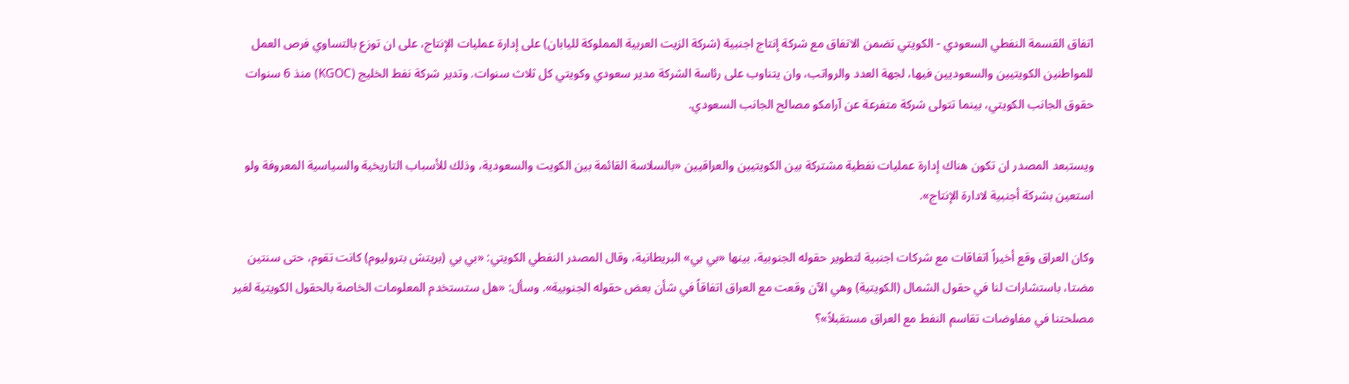اتفاق القسمة النفطي السعودي - الكويتي تضمن الاتفاق مع شركة إنتاج اجنبية (شركة الزيت العربية المملوكة لليابان) على إدارة عمليات الإنتاج، على ان توزع بالتساوي فرص العمل للمواطنين الكويتيين والسعوديين فيها، لجهة العدد والرواتب، وان يتناوب على رئاسة الشركة مدير سعودي وكويتي كل ثلاث سنوات. وتدير شركة نفط الخليج (KGOC) منذ 6 سنوات حقوق الجانب الكويتي، بينما تتولى شركة متفرعة عن آرامكو مصالح الجانب السعودي.

ويستبعد المصدر ان تكون هناك إدارة عمليات نفطية مشتركة بين الكويتيين والعراقيين «بالسلاسة القائمة بين الكويت والسعودية، وذلك للأسباب التاريخية والسياسية المعروفة ولو استعين بشركة أجنبية لادارة الإنتاج».

وكان العراق وقع أخيراً اتفاقات مع شركات اجنبية لتطوير حقوله الجنوبية، بينها «بي بي» البريطانية، وقال المصدر النفطي الكويتي: «بي بي (بريتش بتروليوم) كانت تقوم، حتى سنتين مضتا، باستشارات لنا في حقول الشمال (الكويتية) وهي الآن وقعت مع العراق اتفاقاً في شأن بعض حقوله الجنوبية». وسأل: «هل ستستخدم المعلومات الخاصة بالحقول الكويتية لغير مصلحتنا في مفاوضات تقاسم النفط مع العراق مستقبلاً»؟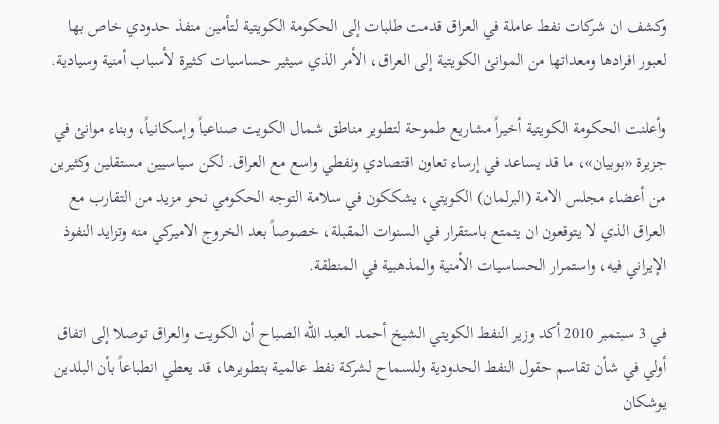وكشف ان شركات نفط عاملة في العراق قدمت طلبات إلى الحكومة الكويتية لتأمين منفذ حدودي خاص بها لعبور افرادها ومعداتها من الموانئ الكويتية إلى العراق، الأمر الذي سيثير حساسيات كثيرة لأسباب أمنية وسيادية.

وأعلنت الحكومة الكويتية أخيراً مشاريع طموحة لتطوير مناطق شمال الكويت صناعياً وإسكانياً، وبناء موانئ في جزيرة «بوبيان»، ما قد يساعد في إرساء تعاون اقتصادي ونفطي واسع مع العراق. لكن سياسيين مستقلين وكثيرين من أعضاء مجلس الامة (البرلمان) الكويتي، يشككون في سلامة التوجه الحكومي نحو مزيد من التقارب مع العراق الذي لا يتوقعون ان يتمتع باستقرار في السنوات المقبلة، خصوصاً بعد الخروج الاميركي منه وتزايد النفوذ الإيراني فيه، واستمرار الحساسيات الأمنية والمذهبية في المنطقة.

في 3 سبتمبر 2010 أكد وزير النفط الكويتي الشيخ أحمد العبد الله الصباح أن الكويت والعراق توصلا إلى اتفاق أولي في شأن تقاسم حقول النفط الحدودية وللسماح لشركة نفط عالمية بتطويرها، قد يعطي انطباعاً بأن البلدين يوشكان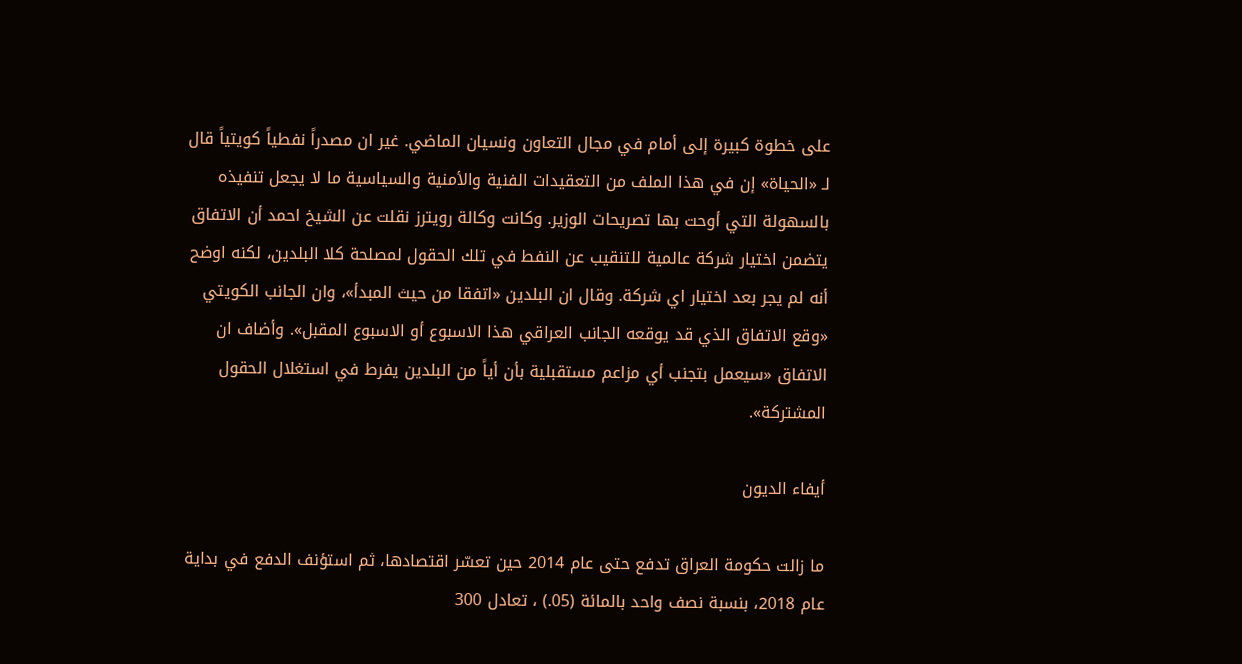على خطوة كبيرة إلى أمام في مجال التعاون ونسيان الماضي. غير ان مصدراً نفطياً كويتياً قال لـ «الحياة» إن في هذا الملف من التعقيدات الفنية والأمنية والسياسية ما لا يجعل تنفيذه بالسهولة التي أوحت بها تصريحات الوزير. وكانت وكالة رويترز نقلت عن الشيخ احمد أن الاتفاق يتضمن اختيار شركة عالمية للتنقيب عن النفط في تلك الحقول لمصلحة كلا البلدين، لكنه اوضح أنه لم يجر بعد اختيار اي شركة. وقال ان البلدين «اتفقا من حيث المبدأ»، وان الجانب الكويتي «وقع الاتفاق الذي قد يوقعه الجانب العراقي هذا الاسبوع أو الاسبوع المقبل». وأضاف ان الاتفاق «سيعمل بتجنب أي مزاعم مستقبلية بأن أياً من البلدين يفرط في استغلال الحقول المشتركة».

أيفاء الديون

ما زالت حكومة العراق تدفع حتى عام 2014 حين تعسّر اقتصادها، ثم استؤنف الدفع في بداية عام 2018، بنسبة نصف واحد بالمائة (05.) ، تعادل 300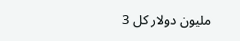مليون دولار كل 3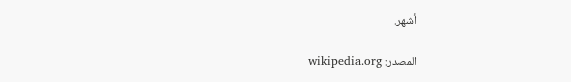أشهر.

المصدر: wikipedia.org